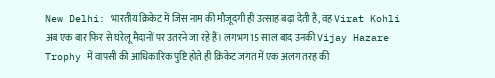New Delhi: भारतीय क्रिकेट में जिस नाम की मौजूदगी ही उत्साह बढ़ा देती है, वह Virat Kohli अब एक बार फिर से घरेलू मैदानों पर उतरने जा रहे हैं। लगभग 15 साल बाद उनकी Vijay Hazare Trophy में वापसी की आधिकारिक पुष्टि होते ही क्रिकेट जगत में एक अलग तरह की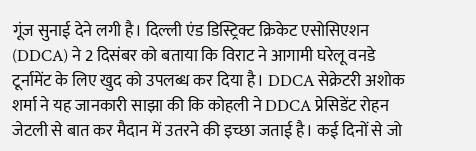गूंज सुनाई देने लगी है। दिल्ली एंड डिस्ट्रिक्ट क्रिकेट एसोसिएशन (DDCA) ने 2 दिसंबर को बताया कि विराट ने आगामी घरेलू वनडे टूर्नामेंट के लिए खुद को उपलब्ध कर दिया है। DDCA सेक्रेटरी अशोक शर्मा ने यह जानकारी साझा की कि कोहली ने DDCA प्रेसिडेंट रोहन जेटली से बात कर मैदान में उतरने की इच्छा जताई है। कई दिनों से जो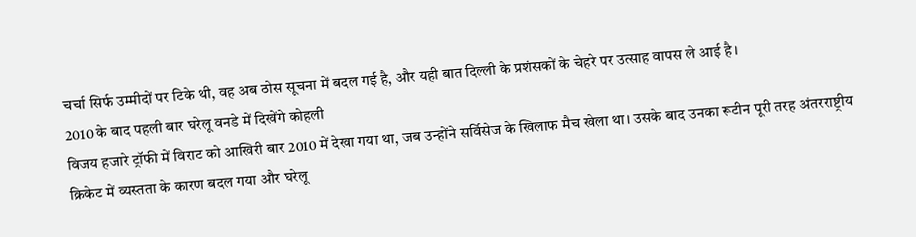चर्चा सिर्फ उम्मीदों पर टिके थी, वह अब ठोस सूचना में बदल गई है, और यही बात दिल्ली के प्रशंसकों के चेहरे पर उत्साह वापस ले आई है।
2010 के बाद पहली बार घरेलू वनडे में दिखेंगे कोहली
विजय हजारे ट्रॉफी में विराट को आखिरी बार 2010 में देखा गया था, जब उन्होंने सर्विसेज के खिलाफ मैच खेला था। उसके बाद उनका रूटीन पूरी तरह अंतरराष्ट्रीय क्रिकेट में व्यस्तता के कारण बदल गया और घरेलू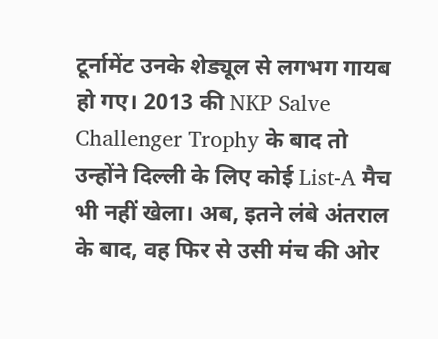टूर्नामेंट उनके शेड्यूल से लगभग गायब हो गए। 2013 की NKP Salve Challenger Trophy के बाद तो उन्होंने दिल्ली के लिए कोई List-A मैच भी नहीं खेला। अब, इतने लंबे अंतराल के बाद, वह फिर से उसी मंच की ओर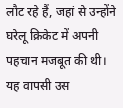लौट रहे हैं, जहां से उन्होंने घरेलू क्रिकेट में अपनी पहचान मजबूत की थी। यह वापसी उस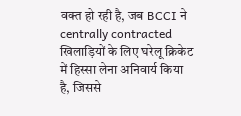वक्त हो रही है, जब BCCI ने centrally contracted खिलाड़ियों के लिए घरेलू क्रिकेट में हिस्सा लेना अनिवार्य किया है, जिससे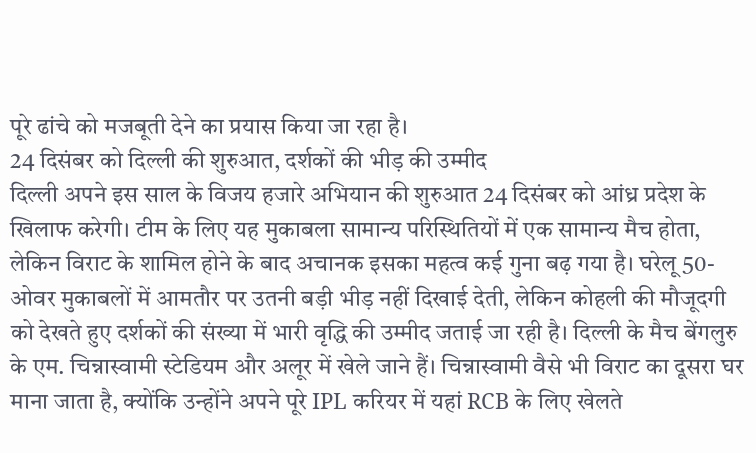पूरे ढांचे को मजबूती देने का प्रयास किया जा रहा है।
24 दिसंबर को दिल्ली की शुरुआत, दर्शकों की भीड़ की उम्मीद
दिल्ली अपने इस साल के विजय हजारे अभियान की शुरुआत 24 दिसंबर को आंध्र प्रदेश के खिलाफ करेगी। टीम के लिए यह मुकाबला सामान्य परिस्थितियों में एक सामान्य मैच होता, लेकिन विराट के शामिल होने के बाद अचानक इसका महत्व कई गुना बढ़ गया है। घरेलू 50-ओवर मुकाबलों में आमतौर पर उतनी बड़ी भीड़ नहीं दिखाई देती, लेकिन कोहली की मौजूदगी को देखते हुए दर्शकों की संख्या में भारी वृद्धि की उम्मीद जताई जा रही है। दिल्ली के मैच बेंगलुरु के एम. चिन्नास्वामी स्टेडियम और अलूर में खेले जाने हैं। चिन्नास्वामी वैसे भी विराट का दूसरा घर माना जाता है, क्योंकि उन्होंने अपने पूरे IPL करियर में यहां RCB के लिए खेलते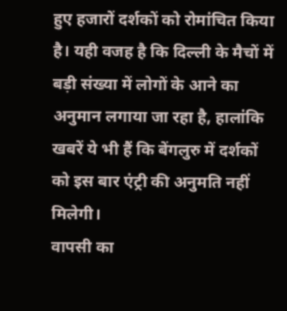हुए हजारों दर्शकों को रोमांचित किया है। यही वजह है कि दिल्ली के मैचों में बड़ी संख्या में लोगों के आने का अनुमान लगाया जा रहा है, हालांकि खबरें ये भी हैं कि बेंगलुरु में दर्शकों को इस बार एंट्री की अनुमति नहीं मिलेगी।
वापसी का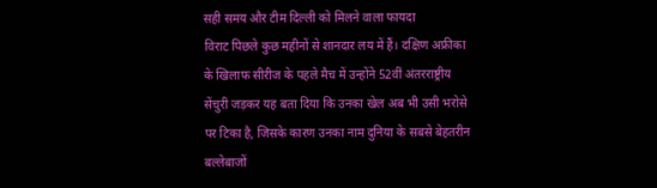सही समय और टीम दिल्ली को मिलने वाला फायदा
विराट पिछले कुछ महीनों से शानदार लय में हैं। दक्षिण अफ्रीका के खिलाफ सीरीज के पहले मैच में उन्होंने 52वीं अंतरराष्ट्रीय सेंचुरी जड़कर यह बता दिया कि उनका खेल अब भी उसी भरोसे पर टिका है, जिसके कारण उनका नाम दुनिया के सबसे बेहतरीन बल्लेबाजों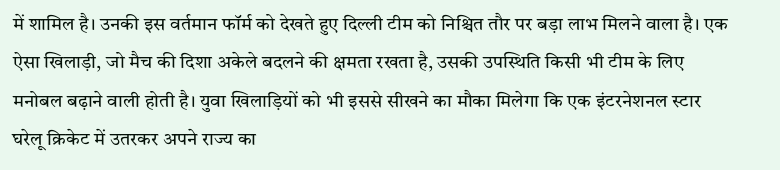में शामिल है। उनकी इस वर्तमान फॉर्म को देखते हुए दिल्ली टीम को निश्चित तौर पर बड़ा लाभ मिलने वाला है। एक ऐसा खिलाड़ी, जो मैच की दिशा अकेले बदलने की क्षमता रखता है, उसकी उपस्थिति किसी भी टीम के लिए मनोबल बढ़ाने वाली होती है। युवा खिलाड़ियों को भी इससे सीखने का मौका मिलेगा कि एक इंटरनेशनल स्टार घरेलू क्रिकेट में उतरकर अपने राज्य का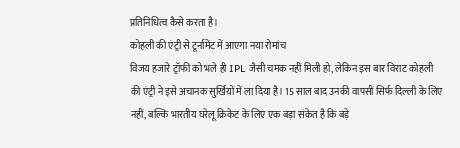प्रतिनिधित्व कैसे करता है।
कोहली की एंट्री से टूर्नामेंट में आएगा नया रोमांच
विजय हजारे ट्रॉफी को भले ही IPL जैसी चमक नहीं मिली हो, लेकिन इस बार विराट कोहली की एंट्री ने इसे अचानक सुर्खियों में ला दिया है। 15 साल बाद उनकी वापसी सिर्फ दिल्ली के लिए नहीं, बल्कि भारतीय घरेलू क्रिकेट के लिए एक बड़ा संकेत है कि बड़े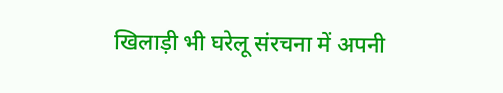खिलाड़ी भी घरेलू संरचना में अपनी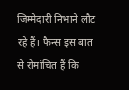जिम्मेदारी निभाने लौट रहे हैं। फैन्स इस बात से रोमांचित हैं कि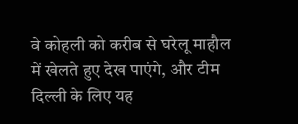वे कोहली को करीब से घरेलू माहौल में खेलते हुए देख पाएंगे, और टीम दिल्ली के लिए यह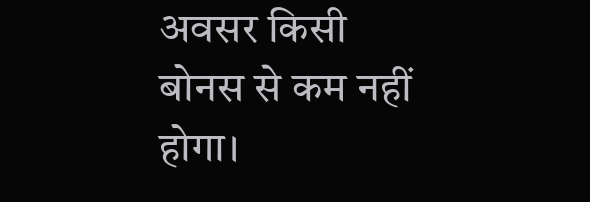अवसर किसी बोनस से कम नहीं होगा।